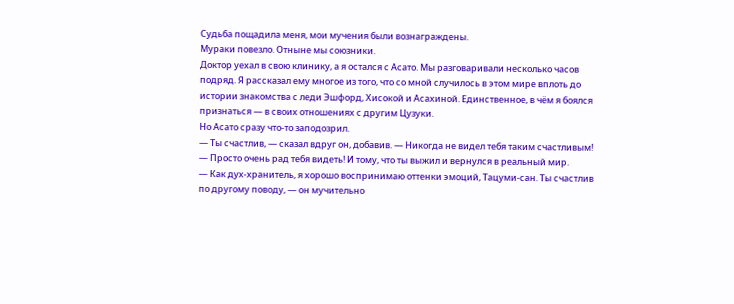Судьба пощадила меня, мои мучения были вознаграждены.
Мураки повезло. Отныне мы союзники.
Доктор уехал в свою клинику, а я остался с Асато. Мы разговаривали несколько часов подряд. Я рассказал ему многое из того, что со мной случилось в этом мире вплоть до истории знакомства с леди Эшфорд, Хисокой и Асахиной. Единственное, в чём я боялся признаться — в своих отношениях с другим Цузуки.
Но Асато сразу что-то заподозрил.
— Ты счастлив, — сказал вдруг он, добавив. — Никогда не видел тебя таким счастливым!
— Просто очень рад тебя видеть! И тому, что ты выжил и вернулся в реальный мир.
— Как дух-хранитель, я хорошо воспринимаю оттенки эмоций, Тацуми-сан. Ты счастлив по другому поводу, — он мучительно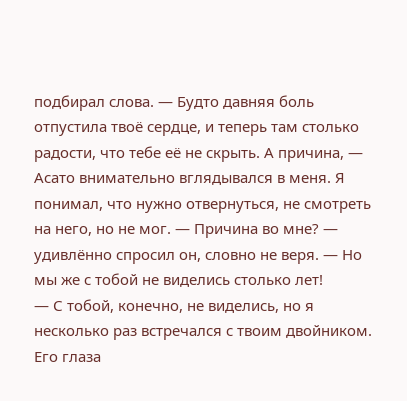подбирал слова. — Будто давняя боль отпустила твоё сердце, и теперь там столько радости, что тебе её не скрыть. А причина, — Асато внимательно вглядывался в меня. Я понимал, что нужно отвернуться, не смотреть на него, но не мог. — Причина во мне? — удивлённо спросил он, словно не веря. — Но мы же с тобой не виделись столько лет!
— С тобой, конечно, не виделись, но я несколько раз встречался с твоим двойником.
Его глаза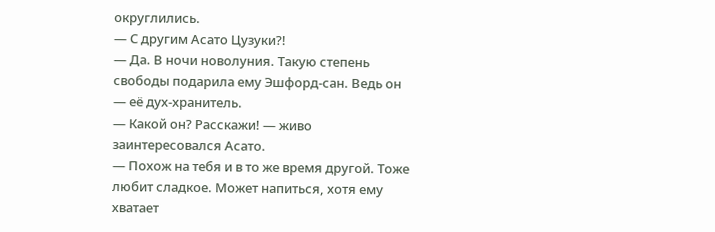округлились.
— С другим Асато Цузуки?!
— Да. В ночи новолуния. Такую степень свободы подарила ему Эшфорд-сан. Ведь он — её дух-хранитель.
— Какой он? Расскажи! — живо заинтересовался Асато.
— Похож на тебя и в то же время другой. Тоже любит сладкое. Может напиться, хотя ему хватает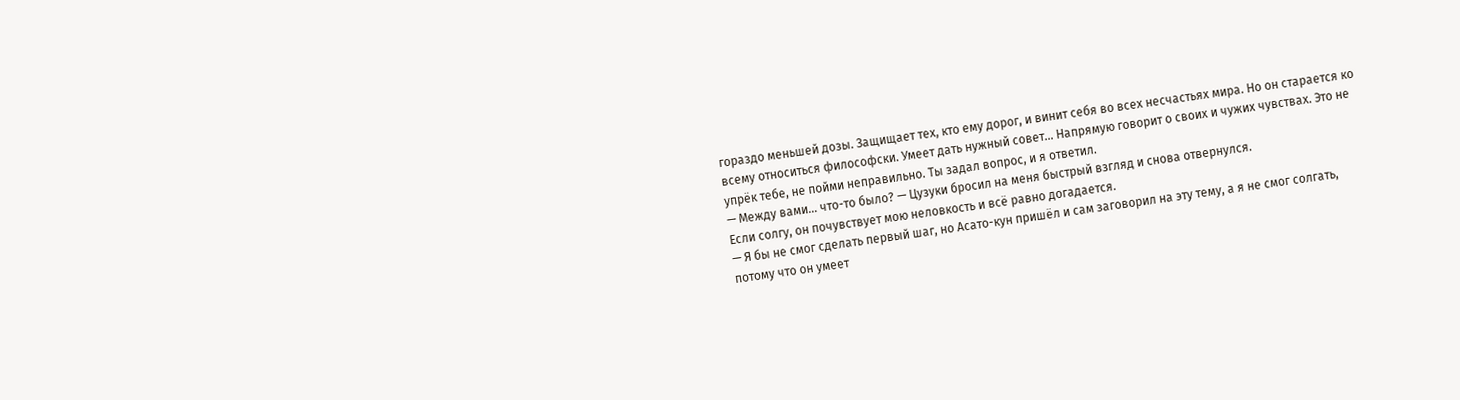гораздо меньшей дозы. Защищает тех, кто ему дорог, и винит себя во всех несчастьях мира. Но он старается ко всему относиться философски. Умеет дать нужный совет… Напрямую говорит о своих и чужих чувствах. Это не упрёк тебе, не пойми неправильно. Ты задал вопрос, и я ответил.
— Между вами… что-то было? — Цузуки бросил на меня быстрый взгляд и снова отвернулся.
Если солгу, он почувствует мою неловкость и всё равно догадается.
— Я бы не смог сделать первый шаг, но Асато-кун пришёл и сам заговорил на эту тему, а я не смог солгать, потому что он умеет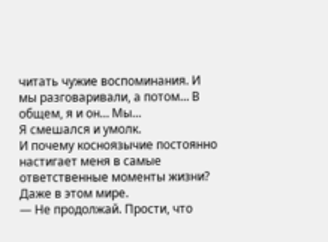читать чужие воспоминания. И мы разговаривали, а потом… В общем, я и он… Мы…
Я смешался и умолк.
И почему косноязычие постоянно настигает меня в самые ответственные моменты жизни? Даже в этом мире.
— Не продолжай. Прости, что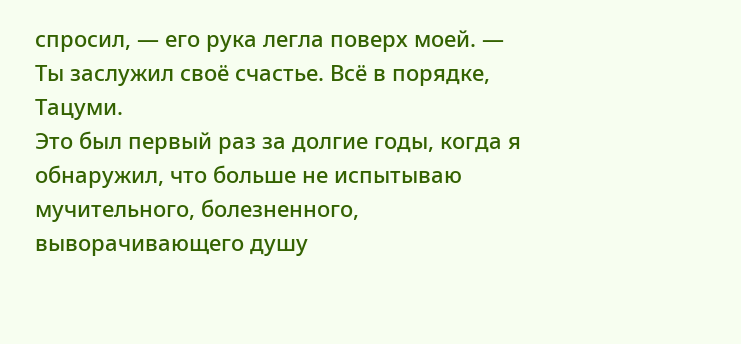спросил, — его рука легла поверх моей. — Ты заслужил своё счастье. Всё в порядке, Тацуми.
Это был первый раз за долгие годы, когда я обнаружил, что больше не испытываю мучительного, болезненного, выворачивающего душу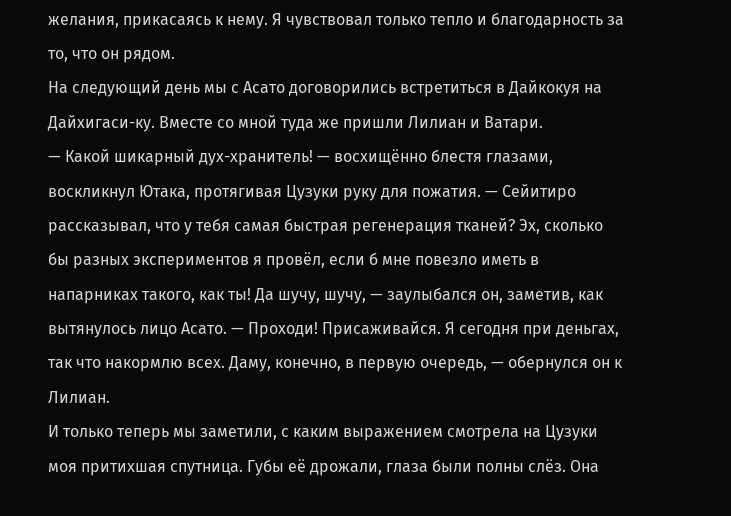желания, прикасаясь к нему. Я чувствовал только тепло и благодарность за то, что он рядом.
На следующий день мы с Асато договорились встретиться в Дайкокуя на Дайхигаси-ку. Вместе со мной туда же пришли Лилиан и Ватари.
— Какой шикарный дух-хранитель! — восхищённо блестя глазами, воскликнул Ютака, протягивая Цузуки руку для пожатия. — Сейитиро рассказывал, что у тебя самая быстрая регенерация тканей? Эх, сколько бы разных экспериментов я провёл, если б мне повезло иметь в напарниках такого, как ты! Да шучу, шучу, — заулыбался он, заметив, как вытянулось лицо Асато. — Проходи! Присаживайся. Я сегодня при деньгах, так что накормлю всех. Даму, конечно, в первую очередь, — обернулся он к Лилиан.
И только теперь мы заметили, с каким выражением смотрела на Цузуки моя притихшая спутница. Губы её дрожали, глаза были полны слёз. Она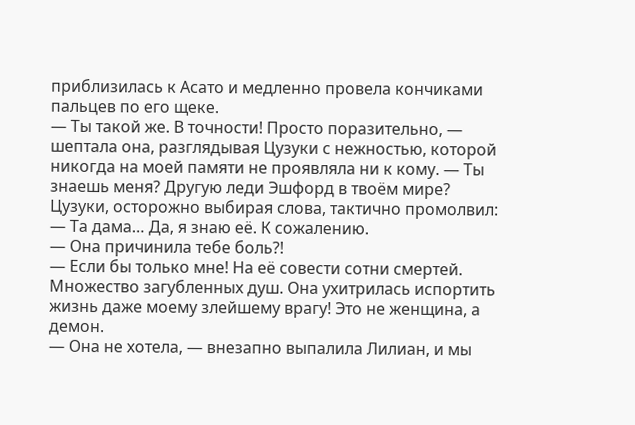приблизилась к Асато и медленно провела кончиками пальцев по его щеке.
— Ты такой же. В точности! Просто поразительно, — шептала она, разглядывая Цузуки с нежностью, которой никогда на моей памяти не проявляла ни к кому. — Ты знаешь меня? Другую леди Эшфорд в твоём мире?
Цузуки, осторожно выбирая слова, тактично промолвил:
— Та дама… Да, я знаю её. К сожалению.
— Она причинила тебе боль?!
— Если бы только мне! На её совести сотни смертей. Множество загубленных душ. Она ухитрилась испортить жизнь даже моему злейшему врагу! Это не женщина, а демон.
— Она не хотела, — внезапно выпалила Лилиан, и мы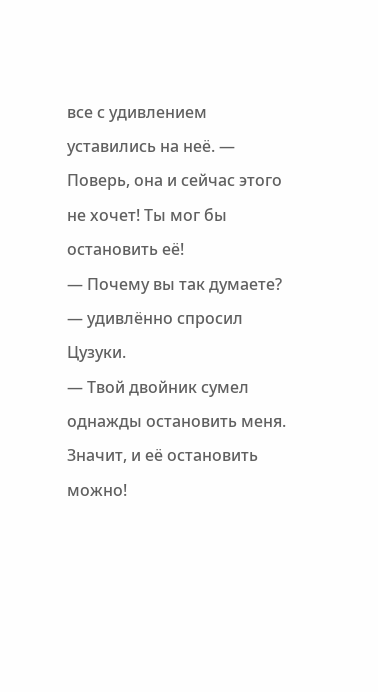все с удивлением уставились на неё. — Поверь, она и сейчас этого не хочет! Ты мог бы остановить её!
— Почему вы так думаете? — удивлённо спросил Цузуки.
— Твой двойник сумел однажды остановить меня. Значит, и её остановить можно!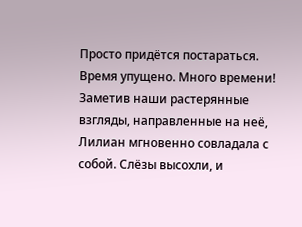Просто придётся постараться. Время упущено. Много времени!
Заметив наши растерянные взгляды, направленные на неё, Лилиан мгновенно совладала с собой. Слёзы высохли, и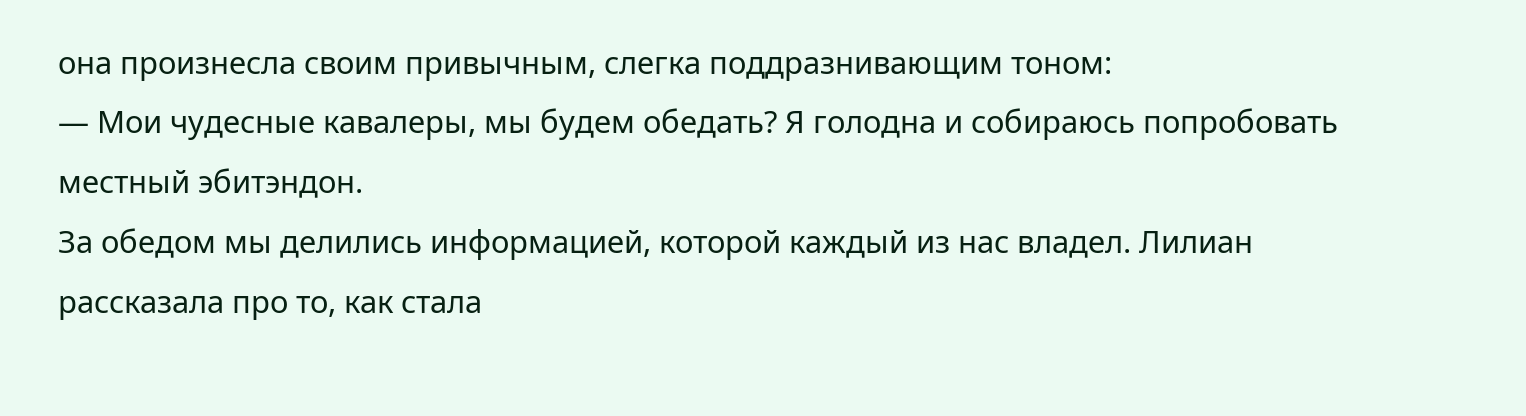она произнесла своим привычным, слегка поддразнивающим тоном:
— Мои чудесные кавалеры, мы будем обедать? Я голодна и собираюсь попробовать местный эбитэндон.
За обедом мы делились информацией, которой каждый из нас владел. Лилиан рассказала про то, как стала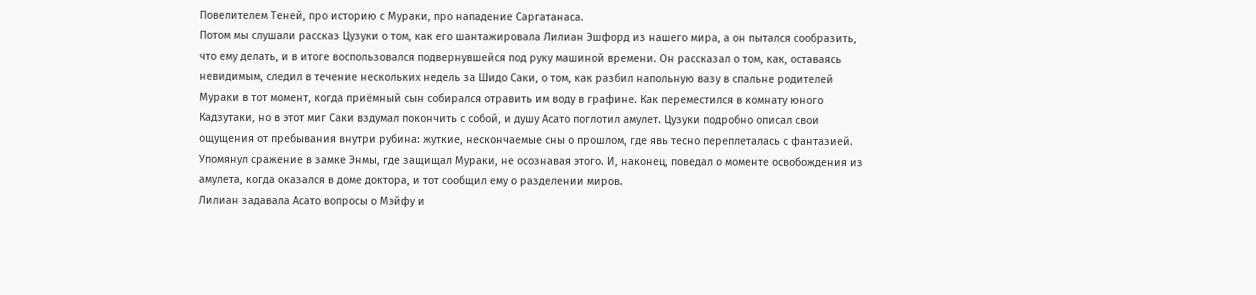Повелителем Теней, про историю с Мураки, про нападение Саргатанаса.
Потом мы слушали рассказ Цузуки о том, как его шантажировала Лилиан Эшфорд из нашего мира, а он пытался сообразить, что ему делать, и в итоге воспользовался подвернувшейся под руку машиной времени. Он рассказал о том, как, оставаясь невидимым, следил в течение нескольких недель за Шидо Саки, о том, как разбил напольную вазу в спальне родителей Мураки в тот момент, когда приёмный сын собирался отравить им воду в графине. Как переместился в комнату юного Кадзутаки, но в этот миг Саки вздумал покончить с собой, и душу Асато поглотил амулет. Цузуки подробно описал свои ощущения от пребывания внутри рубина: жуткие, нескончаемые сны о прошлом, где явь тесно переплеталась с фантазией. Упомянул сражение в замке Энмы, где защищал Мураки, не осознавая этого. И, наконец, поведал о моменте освобождения из амулета, когда оказался в доме доктора, и тот сообщил ему о разделении миров.
Лилиан задавала Асато вопросы о Мэйфу и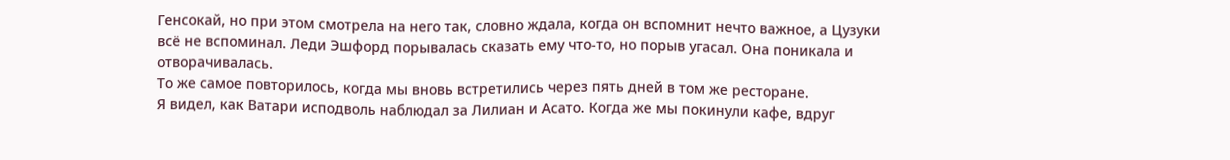Генсокай, но при этом смотрела на него так, словно ждала, когда он вспомнит нечто важное, а Цузуки всё не вспоминал. Леди Эшфорд порывалась сказать ему что-то, но порыв угасал. Она поникала и отворачивалась.
То же самое повторилось, когда мы вновь встретились через пять дней в том же ресторане.
Я видел, как Ватари исподволь наблюдал за Лилиан и Асато. Когда же мы покинули кафе, вдруг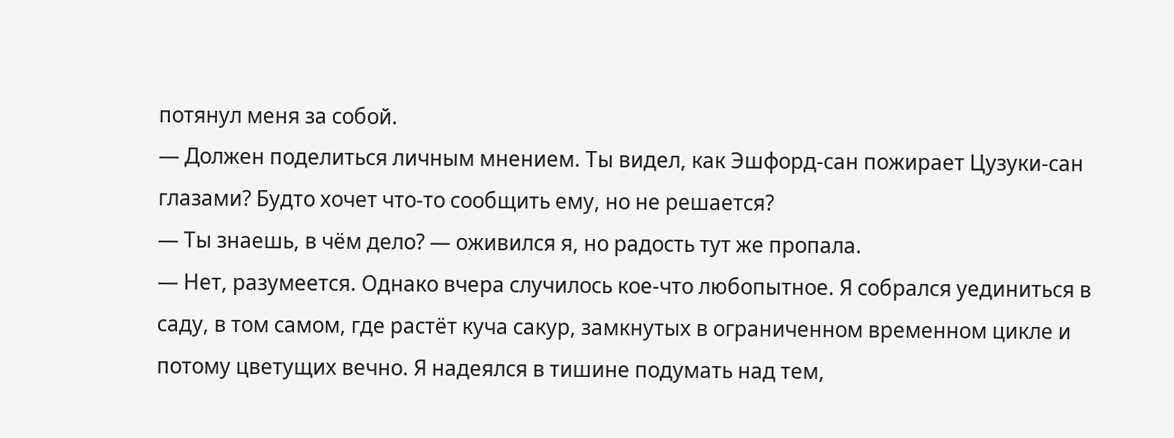потянул меня за собой.
— Должен поделиться личным мнением. Ты видел, как Эшфорд-сан пожирает Цузуки-сан глазами? Будто хочет что-то сообщить ему, но не решается?
— Ты знаешь, в чём дело? — оживился я, но радость тут же пропала.
— Нет, разумеется. Однако вчера случилось кое-что любопытное. Я собрался уединиться в саду, в том самом, где растёт куча сакур, замкнутых в ограниченном временном цикле и потому цветущих вечно. Я надеялся в тишине подумать над тем,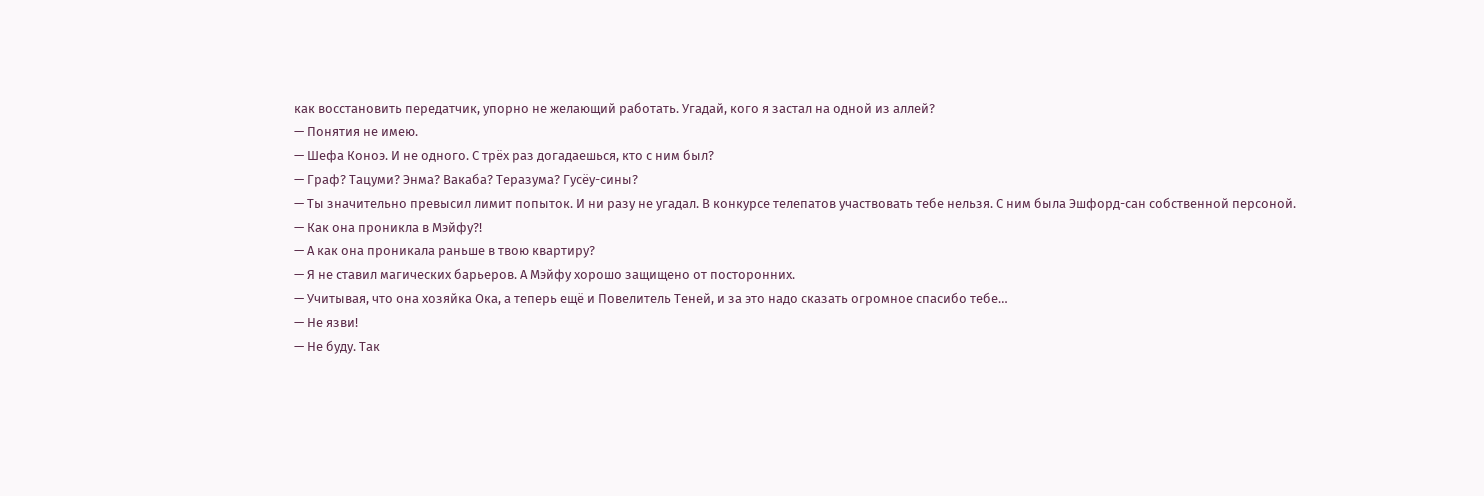как восстановить передатчик, упорно не желающий работать. Угадай, кого я застал на одной из аллей?
— Понятия не имею.
— Шефа Коноэ. И не одного. С трёх раз догадаешься, кто с ним был?
— Граф? Тацуми? Энма? Вакаба? Теразума? Гусёу-сины?
— Ты значительно превысил лимит попыток. И ни разу не угадал. В конкурсе телепатов участвовать тебе нельзя. С ним была Эшфорд-сан собственной персоной.
— Как она проникла в Мэйфу?!
— А как она проникала раньше в твою квартиру?
— Я не ставил магических барьеров. А Мэйфу хорошо защищено от посторонних.
— Учитывая, что она хозяйка Ока, а теперь ещё и Повелитель Теней, и за это надо сказать огромное спасибо тебе…
— Не язви!
— Не буду. Так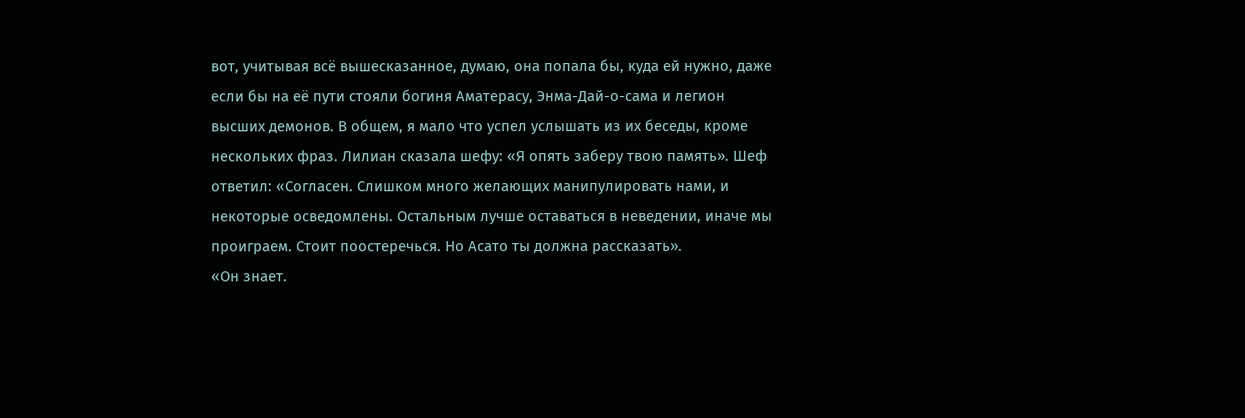вот, учитывая всё вышесказанное, думаю, она попала бы, куда ей нужно, даже если бы на её пути стояли богиня Аматерасу, Энма-Дай-о-сама и легион высших демонов. В общем, я мало что успел услышать из их беседы, кроме нескольких фраз. Лилиан сказала шефу: «Я опять заберу твою память». Шеф ответил: «Согласен. Слишком много желающих манипулировать нами, и некоторые осведомлены. Остальным лучше оставаться в неведении, иначе мы проиграем. Стоит поостеречься. Но Асато ты должна рассказать».
«Он знает.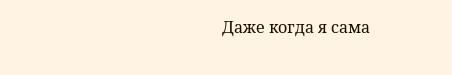Даже когда я сама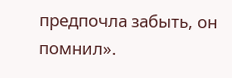предпочла забыть, он помнил».